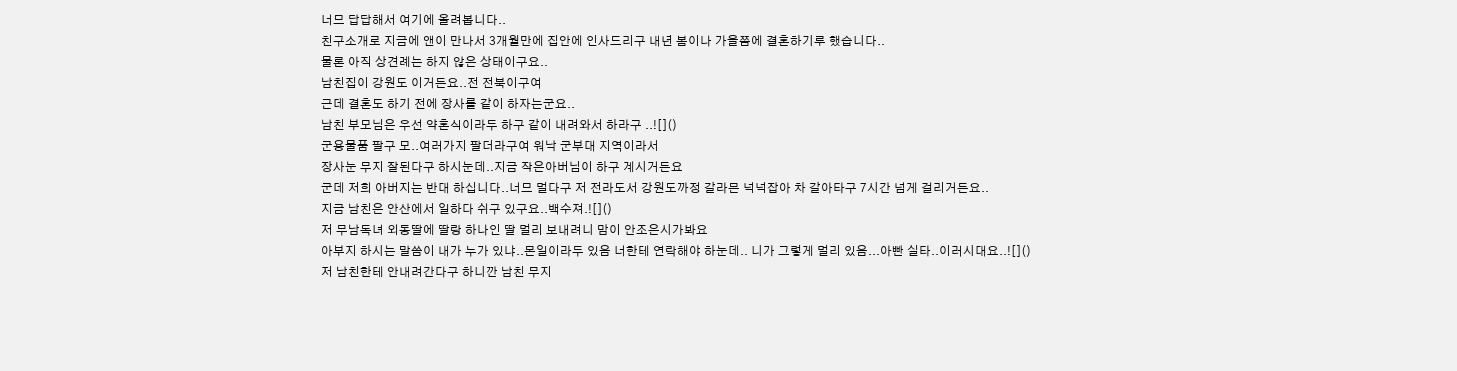너므 답답해서 여기에 올려봅니다..
친구소개로 지금에 앤이 만나서 3개월만에 집안에 인사드리구 내년 봄이나 가을쯤에 결혼하기루 했습니다..
물론 아직 상견례는 하지 않은 상태이구요..
남친집이 강원도 이거든요..전 전북이구여
근데 결혼도 하기 전에 장사를 같이 하자는군요..
남친 부모님은 우선 약혼식이라두 하구 같이 내려와서 하라구 ..![]()
군용물품 팔구 모..여러가지 팔더라구여 워낙 군부대 지역이라서
장사눈 무지 잘된다구 하시눈데..지금 작은아버님이 하구 계시거든요
군데 저희 아버지는 반대 하십니다..너므 멀다구 저 전라도서 강원도까정 갈라믄 넉넉잡아 차 갈아타구 7시간 넘게 걸리거든요..
지금 남친은 안산에서 일하다 쉬구 있구요..백수져.![]()
저 무남독녀 외동딸에 딸랑 하나인 딸 멀리 보내려니 맘이 안조은시가봐요
아부지 하시는 말씀이 내가 누가 있냐..몬일이라두 있음 너한테 연락해야 하눈데.. 니가 그렇게 멀리 있음...아빤 실타..이러시대요..![]()
저 남친한테 안내려간다구 하니깐 남친 무지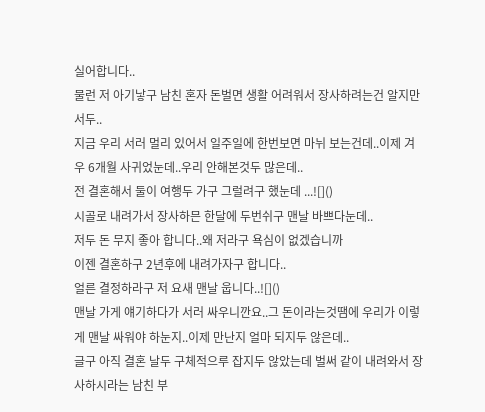실어합니다..
물런 저 아기낳구 남친 혼자 돈벌면 생활 어려워서 장사하려는건 알지만서두..
지금 우리 서러 멀리 있어서 일주일에 한번보면 마뉘 보는건데..이제 겨우 6개월 사귀었눈데..우리 안해본것두 많은데..
전 결혼해서 둘이 여행두 가구 그럴려구 했눈데 ...![]()
시골로 내려가서 장사하믄 한달에 두번쉬구 맨날 바쁘다눈데..
저두 돈 무지 좋아 합니다..왜 저라구 욕심이 없겠습니까
이젠 결혼하구 2년후에 내려가자구 합니다..
얼른 결정하라구 저 요새 맨날 웁니다..![]()
맨날 가게 얘기하다가 서러 싸우니깐요..그 돈이라는것땜에 우리가 이렇게 맨날 싸워야 하눈지..이제 만난지 얼마 되지두 않은데..
글구 아직 결혼 날두 구체적으루 잡지두 않았는데 벌써 같이 내려와서 장사하시라는 남친 부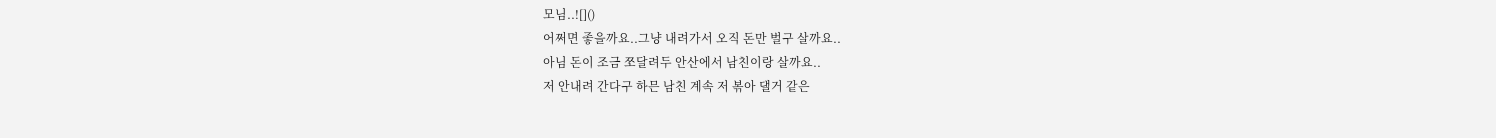모님..![]()
어쩌면 좋을까요..그냥 내려가서 오직 돈만 벌구 살까요..
아님 돈이 조금 쪼달려두 안산에서 남친이랑 살까요..
저 안내려 간다구 하믄 남친 계속 저 볶아 댈거 같은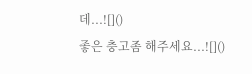데...![]()
좋은 충고좀 해주세요...![]()